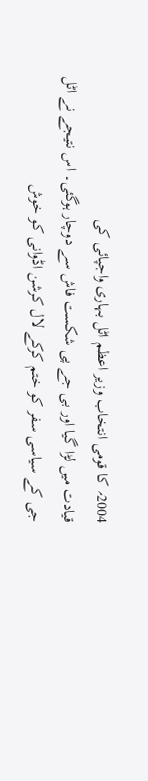2004؍ کا قومی انتخاب وزیر اعظم اٹل بہاری واجپائی کی
قیادت میں لڑا گیا اور بی جے پی شکست فاش سے دوچار ہوگئی۔ اس نتیجے نے اٹل
جی کے سیاسی سفر کو ختم کرکے لال کرشن اڈوانی کو خوش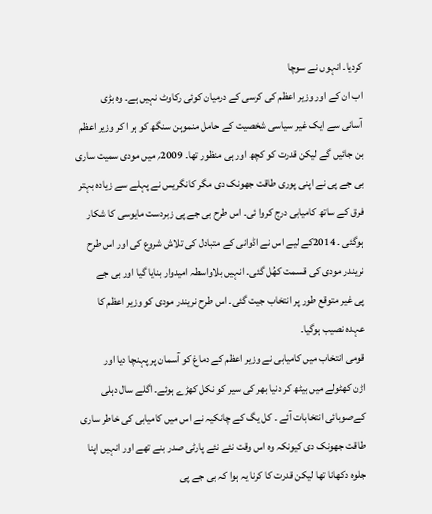کردیا۔ انہوں نے سوچا
اب ان کے اور وزیر اعظم کی کرسی کے درمیان کوئی رکاوٹ نہیں ہے۔ وہ بڑی
آسانی سے ایک غیر سیاسی شخصیت کے حامل منموہن سنگھ کو ہر ا کر وزیر اعظم
بن جائیں گے لیکن قدرت کو کچھ اور ہی منظور تھا۔ 2009؍ میں مودی سمیت ساری
بی جے پی نے اپنی پوری طاقت جھونک دی مگر کانگریس نے پہلے سے زیادہ بہتر
فرق کے ساتھ کامیابی درج کروا ئی۔ اس طرح بی جے پی زبردست مایوسی کا شکار
ہوگئی ۔ 2014کے لیے اس نے اڈوانی کے متبادل کی تلاش شروع کی اور اس طرح
نریندر مودی کی قسمت کھُل گئی۔ انہیں بلاواسطہ امیدوار بنایا گیا اور بی جے
پی غیر متوقع طور پر انتخاب جیت گئی۔ اس طرح نریندر مودی کو وزیر اعظم کا
عہدہ نصیب ہوگیا۔
قومی انتخاب میں کامیابی نے وزیر اعظم کے دماغ کو آسمان پر پہنچا دیا اور
اڑن کھٹولے میں بیٹھ کر دنیا بھر کی سیر کو نکل کھڑے ہوئے۔ اگلے سال دہلی
کےصوبائی انتخابات آئے ۔ کل یگ کے چانکیہ نے اس میں کامیابی کی خاطر ساری
طاقت جھونک دی کیونکہ وہ اس وقت نئے نئے پارٹی صدر بنے تھے اور انہیں اپنا
جلوہ دکھانا تھا لیکن قدرت کا کرنا یہ ہوا کہ بی جے پی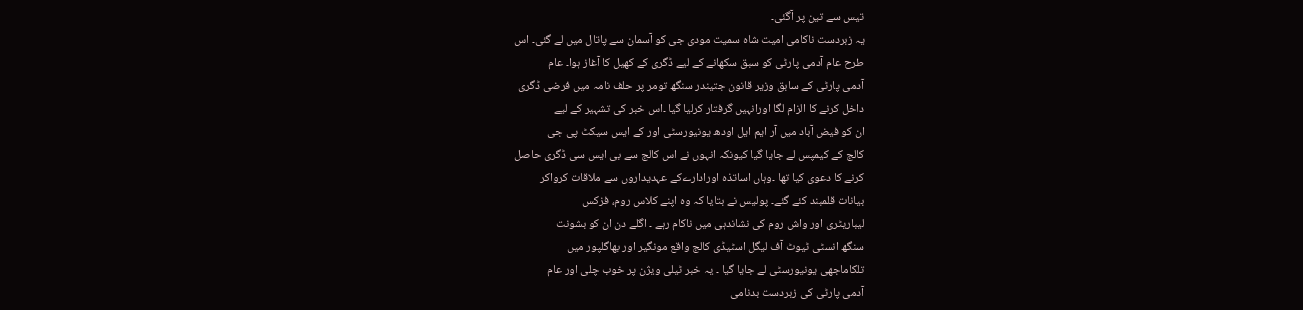تیس سے تین پر آگئی۔
یہ زبردست ناکامی امیت شاہ سمیت مودی جی کو آسمان سے پاتال میں لے گئی۔ اس
طرح عام آدمی پارٹی کو سبق سکھانے کے لیے ڈگری کے کھیل کا آغاز ہوا۔ عام
آدمی پارٹی کے سابق وزیر قانون جتیندر سنگھ تومر پر حلف نامہ میں فرضی ڈگری
داخل کرنے کا الزام لگا اورانہیں گرفتار کرلیا گیا ۔اس خبر کی تشہیر کے لیے
ان کو فیض آباد میں آر ایم ایل اودھ یونیورسٹی اور کے ایس سیکٹ پی جی
کالج کے کیمپس لے جایا گیا کیونکہ انہوں نے اس کالج سے بی ایس سی ڈگری حاصل
کرنے کا دعوی کیا تھا ۔وہاں اساتذہ اورادارےکے عہدیداروں سے ملاقات کرواکر
بیانات قلمبند کئے گئے۔ پولیس نے بتایا کہ وہ اپنے کلاس روم، فزکس
لیباریٹری اور واش روم کی نشاندہی میں ناکام رہے ۔ اگلے دن ان کو بشونت
سنگھ انسٹی ٹیوٹ آف لیگل اسٹیڈی کالج واقع مونگیر اور بھاگلپور میں
تلکاماجھی یونیورسٹی لے جایا گیا ۔ یہ خبر ٹیلی ویژن پر خوب چلی اور عام
آدمی پارٹی کی زبردست بدنامی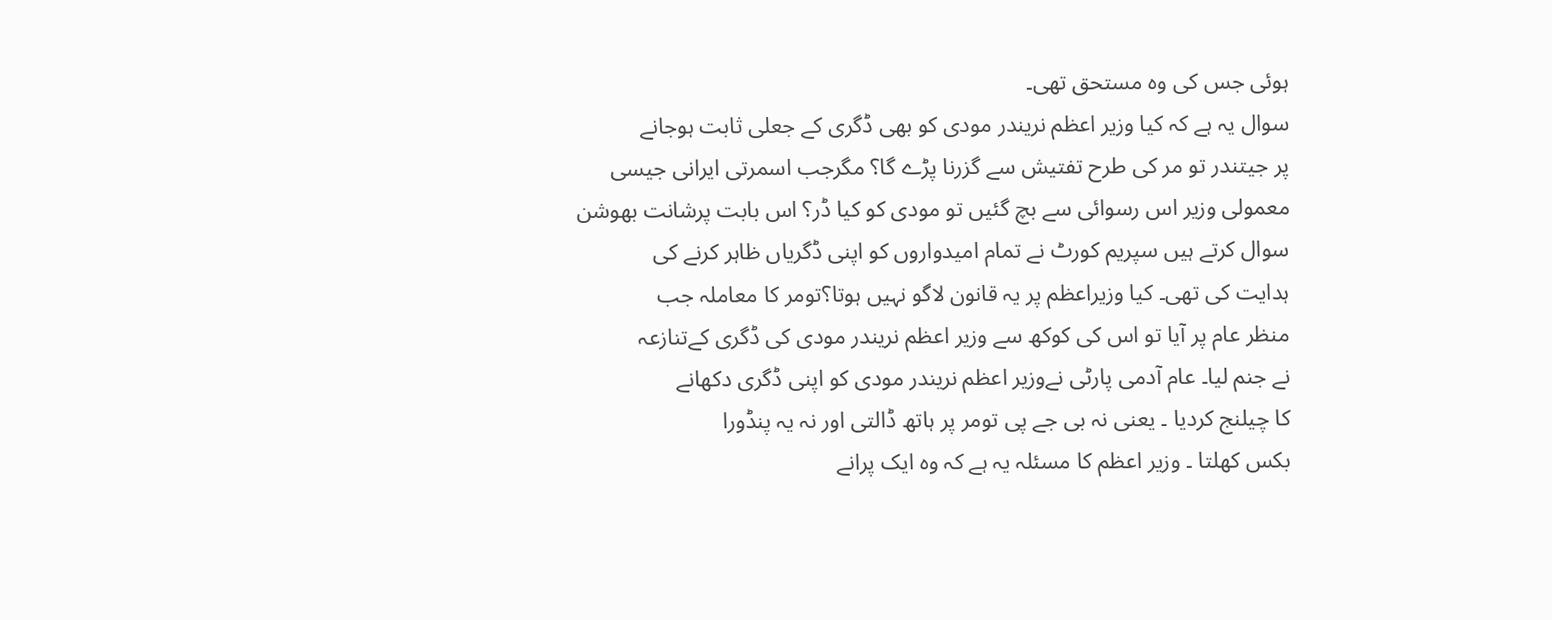ہوئی جس کی وہ مستحق تھی۔
سوال یہ ہے کہ کیا وزیر اعظم نریندر مودی کو بھی ڈگری کے جعلی ثابت ہوجانے
پر جیتندر تو مر کی طرح تفتیش سے گزرنا پڑے گا؟ مگرجب اسمرتی ایرانی جیسی
معمولی وزیر اس رسوائی سے بچ گئیں تو مودی کو کیا ڈر؟ اس بابت پرشانت بھوشن
سوال کرتے ہیں سپریم کورٹ نے تمام امیدواروں کو اپنی ڈگریاں ظاہر کرنے کی
ہدایت کی تھی۔ کیا وزیراعظم پر یہ قانون لاگو نہیں ہوتا؟تومر کا معاملہ جب
منظر عام پر آیا تو اس کی کوکھ سے وزیر اعظم نریندر مودی کی ڈگری کےتنازعہ
نے جنم لیا۔ عام آدمی پارٹی نےوزیر اعظم نریندر مودی کو اپنی ڈگری دکھانے
کا چیلنج کردیا ۔ یعنی نہ بی جے پی تومر پر ہاتھ ڈالتی اور نہ یہ پنڈورا
بکس کھلتا ۔ وزیر اعظم کا مسئلہ یہ ہے کہ وہ ایک پرانے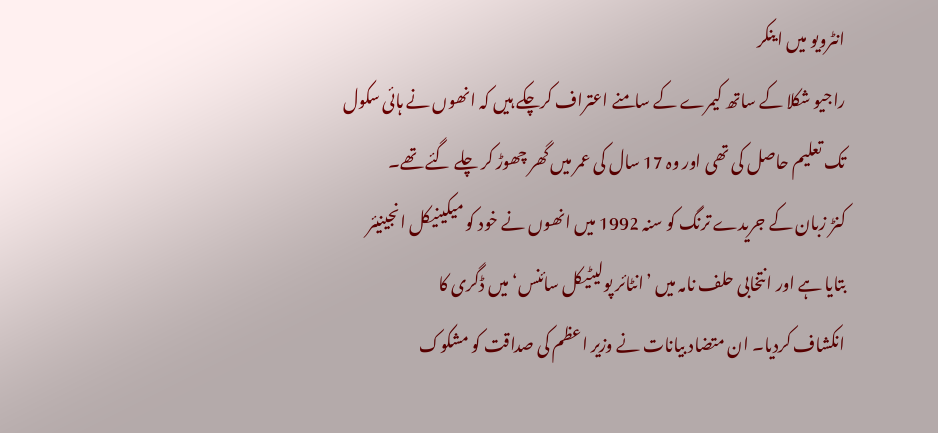انٹرویو میں اینکر
راجیو شکلا کے ساتھ کیمرے کے سامنے اعتراف کرچکے ہیں کہ انھوں نے ہائی سکول
تک تعلیم حاصل کی تھی اور وہ 17 سال کی عمر میں گھر چھوڑ کر چلے گئے تھے۔
کنڑ زبان کے جریدے ترنگ کو سنہ 1992 میں انھوں نے خود کو میکینیکل انجینیئر
بتایا ہے اور انتخابی حلف نامہ میں ’انٹائر پولیٹیکل سائنس‘ میں ڈگری کا
انکشاف کردیا۔ ان متضاد بیانات نے وزیر اعظم کی صداقت کو مشکوک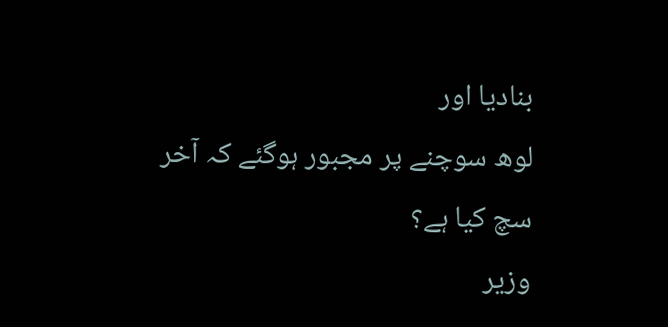بنادیا اور
لوھ سوچنے پر مجبور ہوگئے کہ آخر سچ کیا ہے؟
وزیر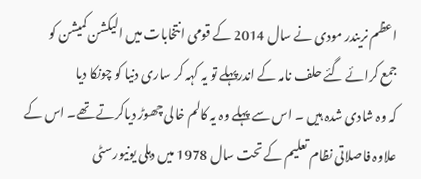اعظم نریندر مودی نے سال 2014 کے قومی انتخابات میں الیکشن کمیشن کو
جمع کرائے گئے حلف نامہ کے اندرپہلے تو یہ کہہ کر ساری دنیا کو چونکا دیا
کہ وہ شادی شدہ ہیں ۔ اس سے پہلے وہ یہ کالم خالی چھوڑ دیاکرتے تھے۔ اس کے
علاوہ فاصلاتی نظام تعلیم کے تحت سال 1978 میں دہلی یونیورسٹی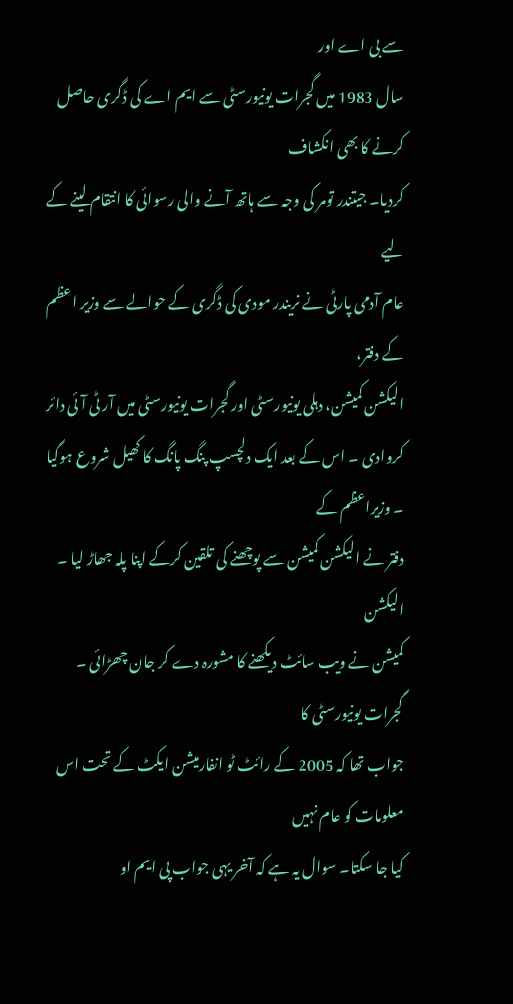سے بی اے اور
سال 1983 میں گجرات یونیورسٹی سے ایم اے کی ڈگری حاصل کرنے کا بھی انکشاف
کردیا۔ جیتندر تومر کی وجہ سے ہاتھ آنے والی رسوائی کا انتقام لینے کے لیے
عام آدمی پارٹی نے نریندر مودی کی ڈگری کے حوالے سے وزیر اعظم کے دفتر،
الیکشن کمیشن، دہلی یونیورسٹی اور گجرات یونیورسٹی میں آر ٹی آئی دائر
کروادی ۔ اس کے بعد ایک دلچسپ پنگ پانگ کا کھیل شروع ہوگیا ۔ وزیراعظم کے
دفتر نے الیکشن کمیشن سے پوچھنے کی تلقین کرکے اپنا پلہ جھاڑ لیا ۔ الیکشن
کمیشن نے ویب سائٹ دیکھنے کا مشورہ دے کر جان چھڑائی ۔ گجرات یونیورسٹی کا
جواب تھا کہ 2005 کے رائٹ ٹو انفارمیشن ایکٹ کے تحت اس معلومات کو عام نہیں
کیا جا سکتا۔ سوال یہ ہے کہ آخر یہی جواب پی ایم او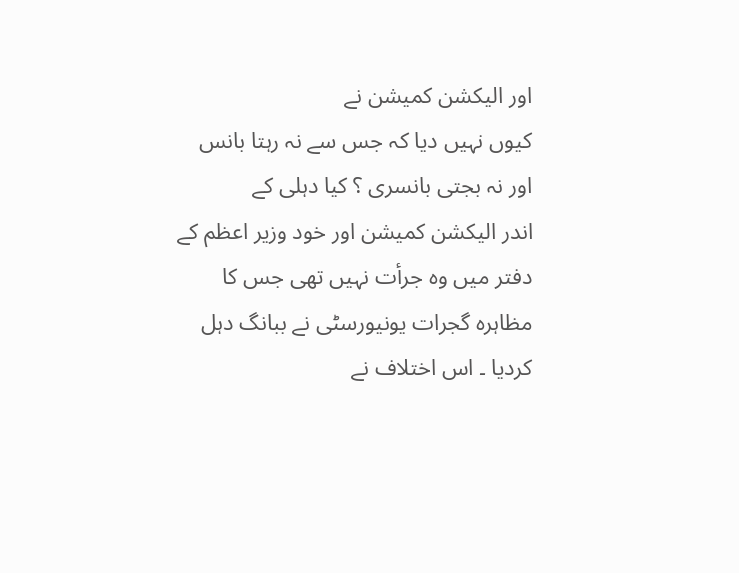اور الیکشن کمیشن نے
کیوں نہیں دیا کہ جس سے نہ رہتا بانس اور نہ بجتی بانسری ؟ کیا دہلی کے
اندر الیکشن کمیشن اور خود وزیر اعظم کے دفتر میں وہ جرأت نہیں تھی جس کا
مظاہرہ گجرات یونیورسٹی نے ببانگ دہل کردیا ۔ اس اختلاف نے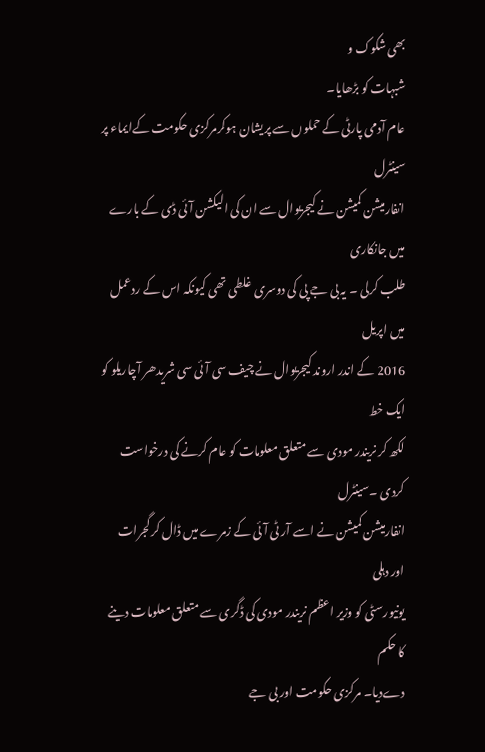بھی شکوک و
شبہات کو بڑھایا۔
عام آدمی پارٹی کے حملوں سے پریشان ہوکرمرکزی حکومت کےایماء پر سینٹرل
انفارمیشن کمیشن نے کیجریوال سے ان کی الیکشن آئی ڈی کے بارے میں جانکاری
طلب کرلی ۔ یہ بی جے پی کی دوسری غلطی تھی کیونکہ اس کے ردعمل میں اپریل
2016 کے اندر اروند کیجریوال نے چیف سی آئی سی شریدھر آچاریلو کو ایک خط
لکھ کر نریندر مودی سے متعلق معلومات کو عام کرنے کی درخواست کردی ۔سینٹرل
انفارمیشن کمیشن نے اسے آر ٹی آئی کے زمرے میں ڈال کر گجرات اور دہلی
یونیورسٹی کو وزیر اعظم نریندر مودی کی ڈگری سے متعلق معلومات دینے کا حکم
دےدیا۔ مرکزی حکومت اور بی جے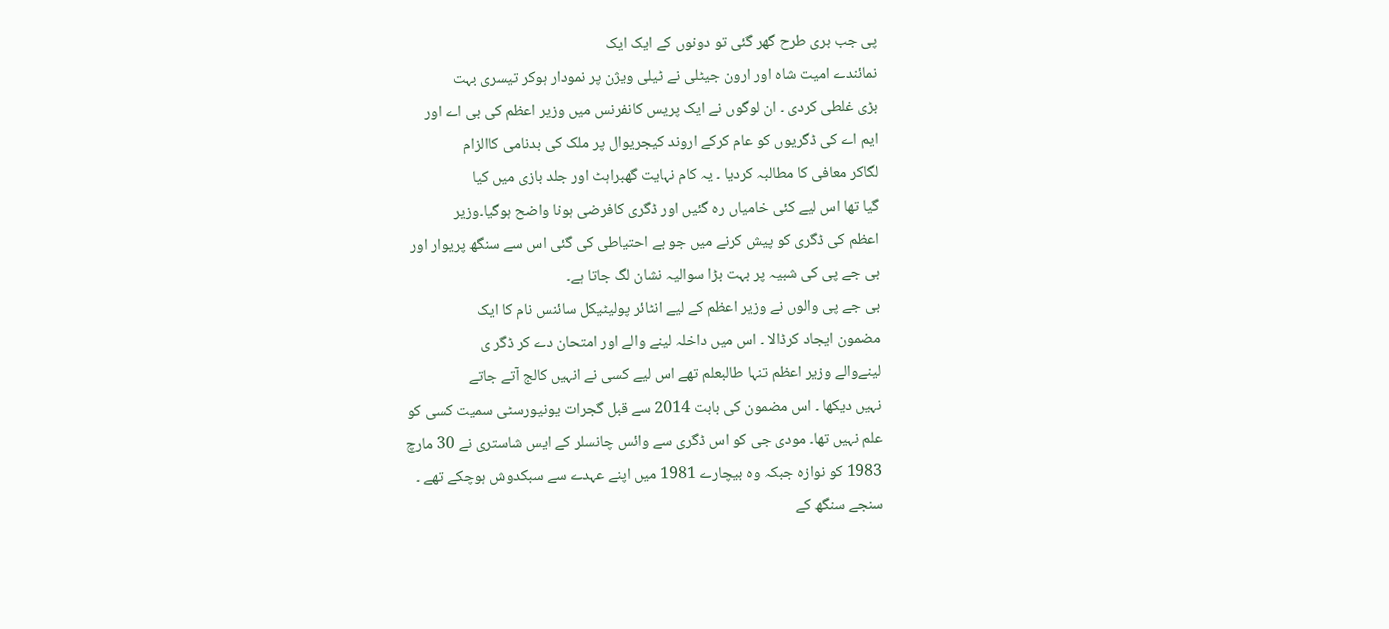پی جب بری طرح گھر گئی تو دونوں کے ایک ایک
نمائندے امیت شاہ اور ارون جیٹلی نے ٹیلی ویژن پر نمودار ہوکر تیسری بہت
بڑی غلطی کردی ۔ ان لوگوں نے ایک پریس کانفرنس میں وزیر اعظم کی بی اے اور
ایم اے کی ڈگریوں کو عام کرکے اروند کیجریوال پر ملک کی بدنامی کاالزام
لگاکر معافی کا مطالبہ کردیا ۔ یہ کام نہایت گھبراہٹ اور جلد بازی میں کیا
گیا تھا اس لیے کئی خامیاں رہ گئیں اور ڈگری کافرضی ہونا واضح ہوگیا۔وزیر
اعظم کی ڈگری کو پیش کرنے میں جو بے احتیاطی کی گئی اس سے سنگھ پریوار اور
بی جے پی کی شبیہ پر بہت بڑا سوالیہ نشان لگ جاتا ہے۔
بی جے پی والوں نے وزیر اعظم کے لیے انٹائر پولیٹیکل سائنس نام کا ایک
مضمون ایجاد کرڈالا ۔ اس میں داخلہ لینے والے اور امتحان دے کر ڈگر ی
لینےوالے وزیر اعظم تنہا طالبعلم تھے اس لیے کسی نے انہیں کالج آتے جاتے
نہیں دیکھا ۔ اس مضمون کی بابت 2014 سے قبل گجرات یونیورسٹی سمیت کسی کو
علم نہیں تھا۔ مودی جی کو اس ڈگری سے وائس چانسلر کے ایس شاستری نے 30 مارچ
1983 کو نوازہ جبکہ وہ بیچارے 1981 میں اپنے عہدے سے سبکدوش ہوچکے تھے ۔
سنجے سنگھ کے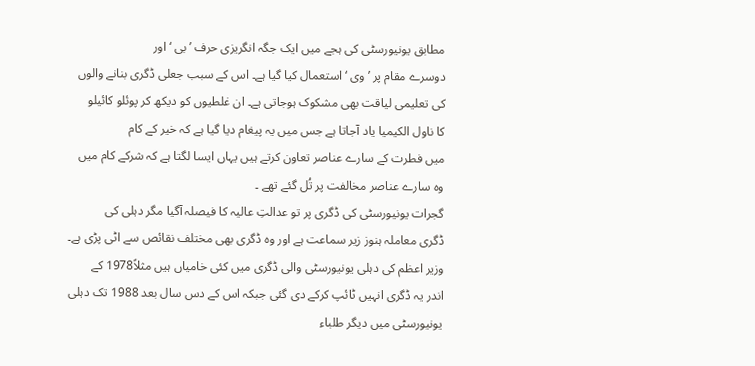مطابق یونیورسٹی کی ہجے میں ایک جگہ انگریزی حرف ’بی ‘ اور
دوسرے مقام پر ’وی ‘ استعمال کیا گیا ہے۔ اس کے سبب جعلی ڈگری بنانے والوں
کی تعلیمی لیاقت بھی مشکوک ہوجاتی ہے۔ ان غلطیوں کو دیکھ کر پوئلو کائیلو
کا ناول الکیمیا یاد آجاتا ہے جس میں یہ پیغام دیا گیا ہے کہ خیر کے کام
میں فطرت کے سارے عناصر تعاون کرتے ہیں یہاں ایسا لگتا ہے کہ شرکے کام میں
وہ سارے عناصر مخالفت پر تُل گئے تھے ۔
گجرات یونیورسٹی کی ڈگری پر تو عدالتِ عالیہ کا فیصلہ آگیا مگر دہلی کی
ڈگری معاملہ ہنوز زیر سماعت ہے اور وہ ڈگری بھی مختلف نقائص سے اٹی پڑی ہے۔
وزیر اعظم کی دہلی یونیورسٹی والی ڈگری میں کئی خامیاں ہیں مثلاً1978 کے
اندر یہ ڈگری انہیں ٹائپ کرکے دی گئی جبکہ اس کے دس سال بعد 1988 تک دہلی
یونیورسٹی میں دیگر طلباء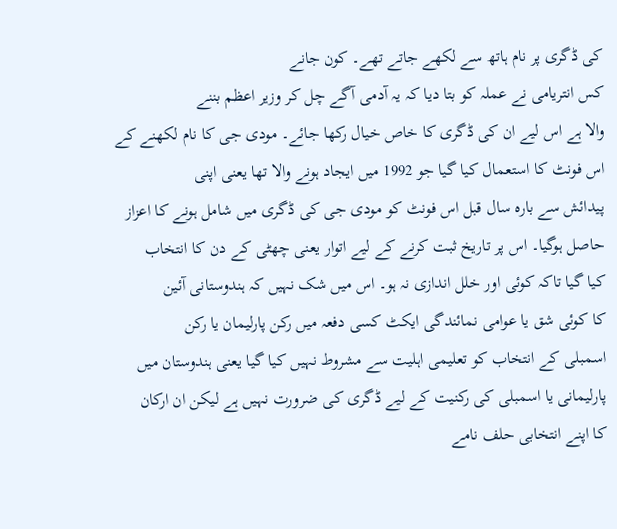کی ڈگری پر نام ہاتھ سے لکھے جاتے تھے۔ کون جانے
کس انتریامی نے عملہ کو بتا دیا کہ یہ آدمی آگے چل کر وزیر اعظم بننے
والا ہے اس لیے ان کی ڈگری کا خاص خیال رکھا جائے۔ مودی جی کا نام لکھنے کے
اس فونٹ کا استعمال کیا گیا جو 1992 میں ایجاد ہونے والا تھا یعنی اپنی
پیدائش سے بارہ سال قبل اس فونٹ کو مودی جی کی ڈگری میں شامل ہونے کا اعزاز
حاصل ہوگیا۔ اس پر تاریخ ثبت کرنے کے لیے اتوار یعنی چھٹی کے دن کا انتخاب
کیا گیا تاکہ کوئی اور خلل اندازی نہ ہو۔ اس میں شک نہیں کہ ہندوستانی آئین
کا کوئی شق یا عوامی نمائندگی ایکٹ کسی دفعہ میں رکن پارلیمان یا رکن
اسمبلی کے انتخاب کو تعلیمی اہلیت سے مشروط نہیں کیا گیا یعنی ہندوستان میں
پارلیمانی یا اسمبلی کی رکنیت کے لیے ڈگری کی ضرورت نہیں ہے لیکن ان ارکان
کا اپنے انتخابی حلف نامے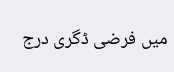میں فرضی ڈگری درج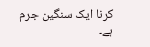کرنا ایک سنگین جرم ہے۔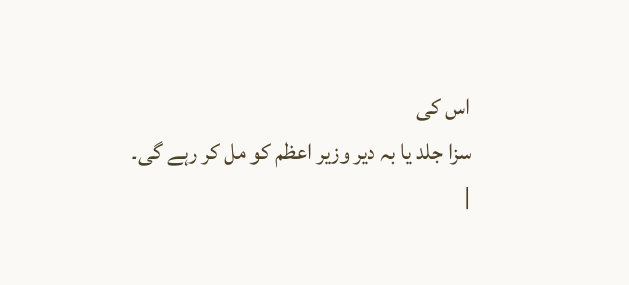اس کی
سزا جلد یا بہ دیر وزیر اعظم کو مل کر رہے گی۔
|